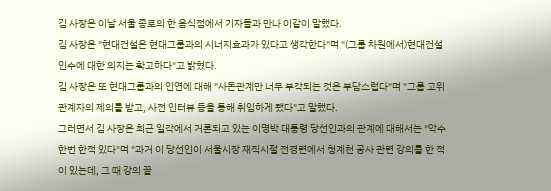김 사장은 이날 서울 종로의 한 음식점에서 기자들과 만나 이같이 말했다.
김 사장은 "현대건설은 현대그룹과의 시너지효과가 있다고 생각한다"며 "(그룹 차원에서)현대건설 인수에 대한 의지는 확고하다"고 밝혔다.
김 사장은 또 현대그룹과의 인연에 대해 "사돈관계만 너무 부각되는 것은 부담스럽다"며 "그룹 고위 관계자의 제의를 받고, 사전 인터뷰 등을 통해 취임하게 됐다"고 말했다.
그러면서 김 사장은 최근 일각에서 거론되고 있는 이명박 대통령 당선인과의 관계에 대해서는 "악수 한번 한적 있다"며 "과거 이 당선인이 서울시장 재직시절 전경련에서 청계천 공사 관련 강의를 한 적이 있는데, 그 때 강의 끝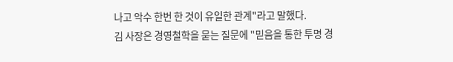나고 악수 한번 한 것이 유일한 관계"라고 말했다.
김 사장은 경영철학을 묻는 질문에 "믿음을 통한 투명 경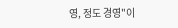영, 정도 경영"이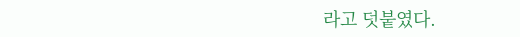라고 덧붙였다.